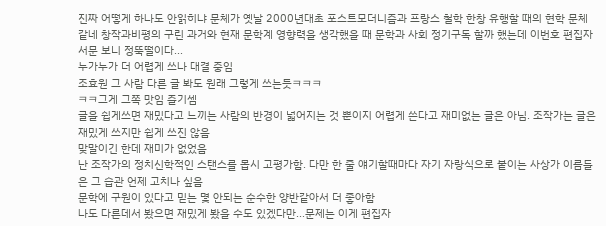진짜 어떻게 하나도 안읽히냐 문체가 옛날 2000년대초 포스트모더니즘과 프랑스 철학 한창 유행할 때의 현학 문체 같네 창작과비평의 구린 과거와 현재 문학계 영향력을 생각했을 때 문학과 사회 정기구독 할까 했는데 이번호 편집자 서문 보니 정뚝떨이다...
누가누가 더 어렵게 쓰나 대결 중임
조효원 그 사람 다른 글 봐도 원래 그렇게 쓰는듯ㅋㅋㅋ
ㅋㅋ그게 그쪽 맛임 즐기셈
글을 쉽게쓰면 재밌다고 느끼는 사람의 반경이 넓어지는 것 뿐이지 어렵게 쓴다고 재미없는 글은 아님. 조작가는 글은 재밌게 쓰지만 쉽게 쓰진 않음
맞말이긴 한데 재미가 없었음
난 조작가의 정치신학적인 스탠스를 몹시 고평가함. 다만 한 줄 얘기할때마다 자기 자랑식으로 붙이는 사상가 이름들은 그 습관 언제 고치나 싶음
문학에 구원이 있다고 믿는 몇 안되는 순수한 양반같아서 더 좋아함
나도 다른데서 봤으면 재밌게 봤을 수도 있겠다만...문제는 이게 편집자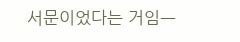서문이었다는 거임ㅡ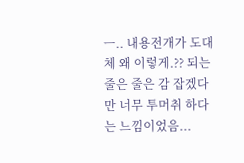ㅡ.. 내용전개가 도대체 왜 이렇게.?? 되는 줄은 줄은 감 잡겠다만 너무 투머취 하다는 느낌이었음...